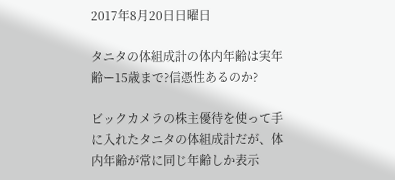2017年8月20日日曜日

タニタの体組成計の体内年齢は実年齢ー15歳まで?信憑性あるのか?

ビックカメラの株主優待を使って手に入れたタニタの体組成計だが、体内年齢が常に同じ年齢しか表示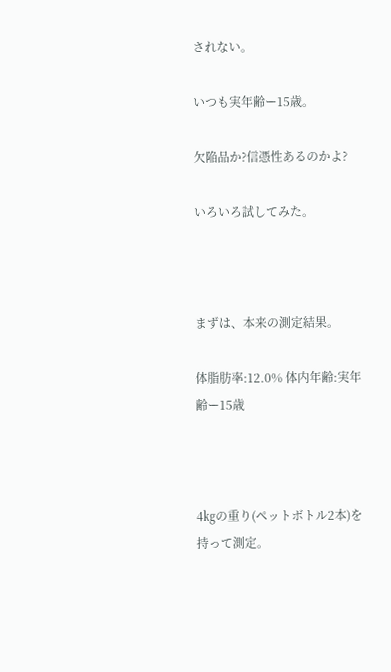されない。

いつも実年齢ー15歳。

欠陥品か?信憑性あるのかよ?

いろいろ試してみた。



まずは、本来の測定結果。

体脂肪率:12.0% 体内年齢:実年齢ー15歳



4㎏の重り(ペットボトル2本)を持って測定。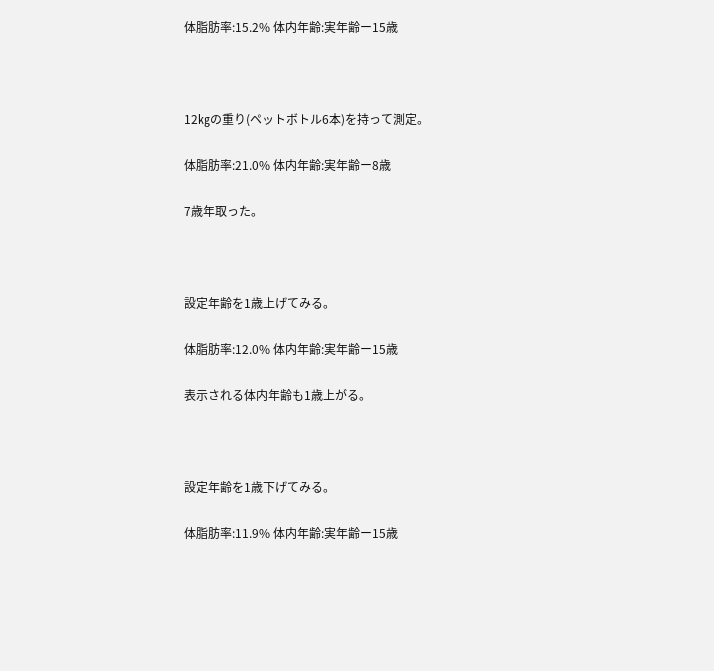体脂肪率:15.2% 体内年齢:実年齢ー15歳



12㎏の重り(ペットボトル6本)を持って測定。

体脂肪率:21.0% 体内年齢:実年齢ー8歳

7歳年取った。



設定年齢を1歳上げてみる。

体脂肪率:12.0% 体内年齢:実年齢ー15歳

表示される体内年齢も1歳上がる。



設定年齢を1歳下げてみる。

体脂肪率:11.9% 体内年齢:実年齢ー15歳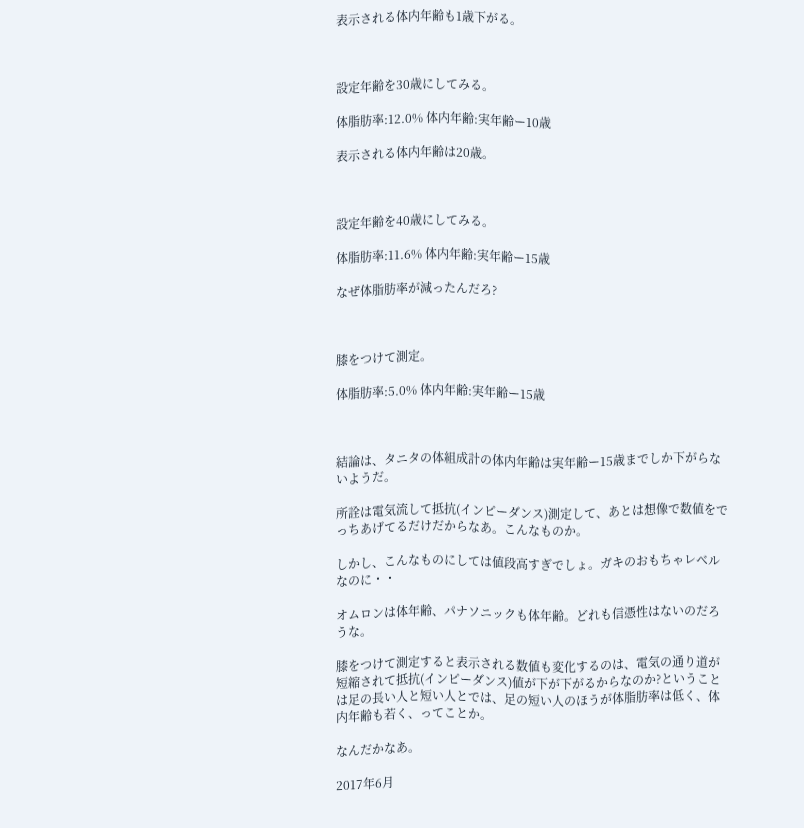表示される体内年齢も1歳下がる。



設定年齢を30歳にしてみる。

体脂肪率:12.0% 体内年齢:実年齢ー10歳

表示される体内年齢は20歳。



設定年齢を40歳にしてみる。

体脂肪率:11.6% 体内年齢:実年齢ー15歳

なぜ体脂肪率が減ったんだろ?



膝をつけて測定。

体脂肪率:5.0% 体内年齢:実年齢ー15歳



結論は、タニタの体組成計の体内年齢は実年齢ー15歳までしか下がらないようだ。

所詮は電気流して抵抗(インピーダンス)測定して、あとは想像で数値をでっちあげてるだけだからなあ。こんなものか。

しかし、こんなものにしては値段高すぎでしょ。ガキのおもちゃレベルなのに・・

オムロンは体年齢、パナソニックも体年齢。どれも信憑性はないのだろうな。

膝をつけて測定すると表示される数値も変化するのは、電気の通り道が短縮されて抵抗(インピーダンス)値が下が下がるからなのか?ということは足の長い人と短い人とでは、足の短い人のほうが体脂肪率は低く、体内年齢も若く、ってことか。

なんだかなあ。

2017年6月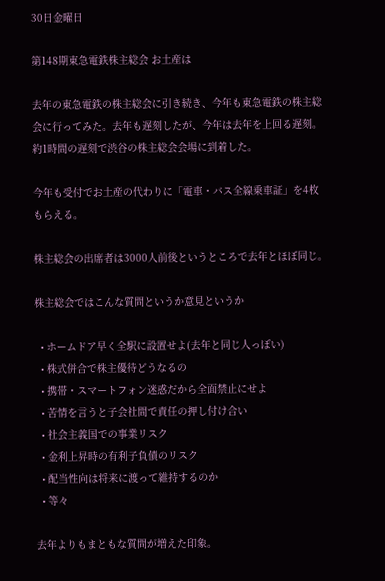30日金曜日

第148期東急電鉄株主総会 お土産は

去年の東急電鉄の株主総会に引き続き、今年も東急電鉄の株主総会に行ってみた。去年も遅刻したが、今年は去年を上回る遅刻。約1時間の遅刻で渋谷の株主総会会場に到着した。

今年も受付でお土産の代わりに「電車・バス全線乗車証」を4枚もらえる。

株主総会の出席者は3000人前後というところで去年とほぼ同じ。

株主総会ではこんな質問というか意見というか

  • ホームドア早く全駅に設置せよ(去年と同じ人っぽい)
  • 株式併合で株主優待どうなるの
  • 携帯・スマートフォン迷惑だから全面禁止にせよ
  • 苦情を言うと子会社間で責任の押し付け合い
  • 社会主義国での事業リスク
  • 金利上昇時の有利子負債のリスク
  • 配当性向は将来に渡って維持するのか
  • 等々

去年よりもまともな質問が増えた印象。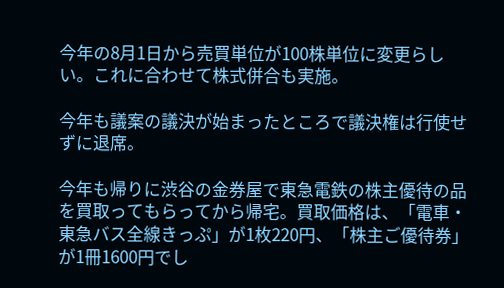今年の8月1日から売買単位が100株単位に変更らしい。これに合わせて株式併合も実施。

今年も議案の議決が始まったところで議決権は行使せずに退席。

今年も帰りに渋谷の金券屋で東急電鉄の株主優待の品を買取ってもらってから帰宅。買取価格は、「電車・東急バス全線きっぷ」が1枚220円、「株主ご優待券」が1冊1600円でし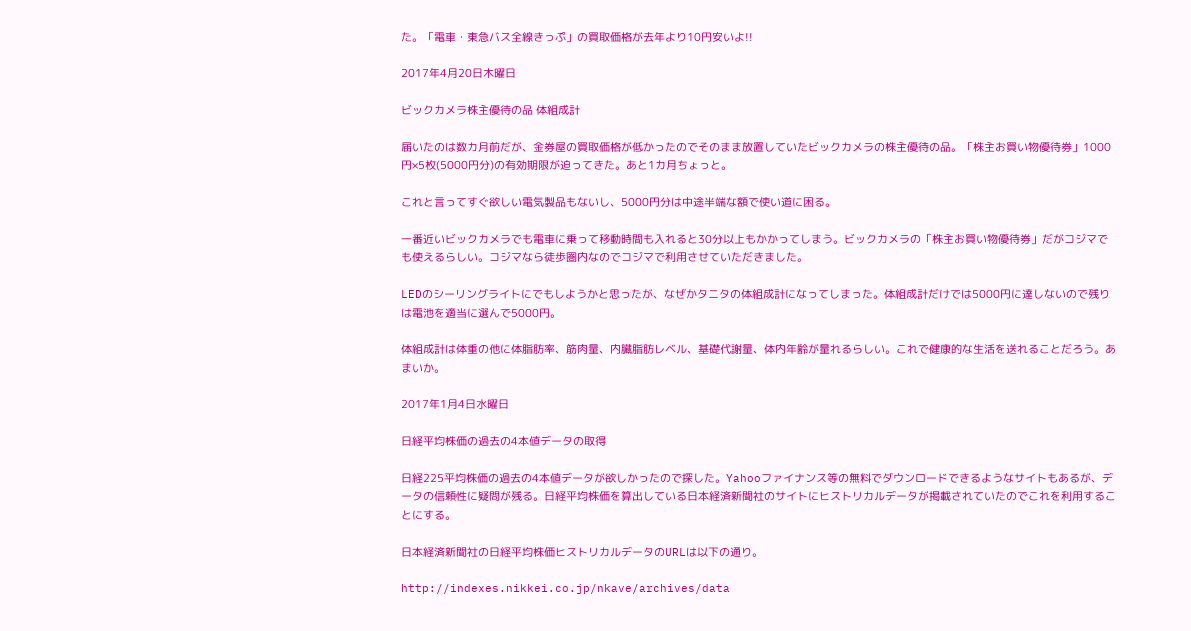た。「電車・東急バス全線きっぷ」の買取価格が去年より10円安いよ!!

2017年4月20日木曜日

ビックカメラ株主優待の品 体組成計

届いたのは数カ月前だが、金券屋の買取価格が低かったのでそのまま放置していたビックカメラの株主優待の品。「株主お買い物優待券」1000円×5枚(5000円分)の有効期限が迫ってきた。あと1カ月ちょっと。

これと言ってすぐ欲しい電気製品もないし、5000円分は中途半端な額で使い道に困る。

一番近いビックカメラでも電車に乗って移動時間も入れると30分以上もかかってしまう。ビックカメラの「株主お買い物優待券」だがコジマでも使えるらしい。コジマなら徒歩圏内なのでコジマで利用させていただきました。

LEDのシーリングライトにでもしようかと思ったが、なぜかタニタの体組成計になってしまった。体組成計だけでは5000円に達しないので残りは電池を適当に選んで5000円。

体組成計は体重の他に体脂肪率、筋肉量、内臓脂肪レベル、基礎代謝量、体内年齢が量れるらしい。これで健康的な生活を送れることだろう。あまいか。

2017年1月4日水曜日

日経平均株価の過去の4本値データの取得

日経225平均株価の過去の4本値データが欲しかったので探した。Yahooファイナンス等の無料でダウンロードできるようなサイトもあるが、データの信頼性に疑問が残る。日経平均株価を算出している日本経済新聞社のサイトにヒストリカルデータが掲載されていたのでこれを利用することにする。

日本経済新聞社の日経平均株価ヒストリカルデータのURLは以下の通り。

http://indexes.nikkei.co.jp/nkave/archives/data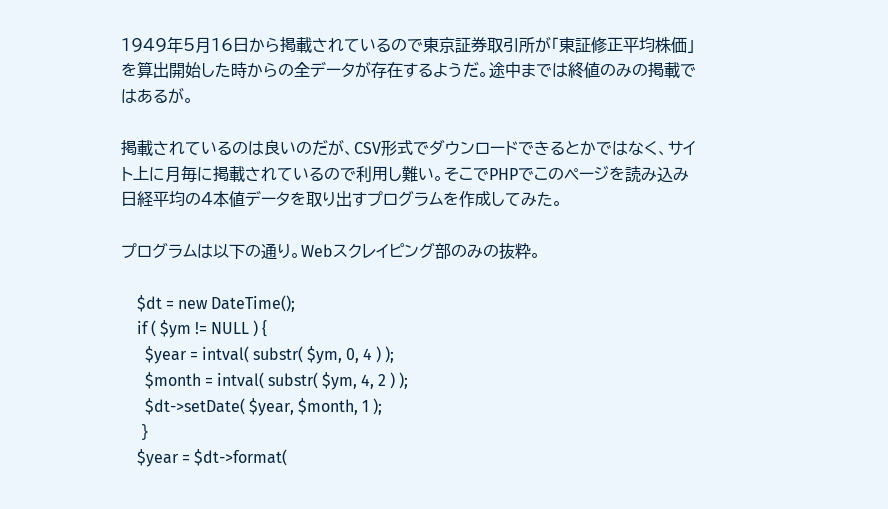1949年5月16日から掲載されているので東京証券取引所が「東証修正平均株価」を算出開始した時からの全データが存在するようだ。途中までは終値のみの掲載ではあるが。

掲載されているのは良いのだが、CSV形式でダウンロードできるとかではなく、サイト上に月毎に掲載されているので利用し難い。そこでPHPでこのページを読み込み日経平均の4本値データを取り出すプログラムを作成してみた。

プログラムは以下の通り。Webスクレイピング部のみの抜粋。

    $dt = new DateTime();
    if ( $ym != NULL ) {
      $year = intval( substr( $ym, 0, 4 ) );
      $month = intval( substr( $ym, 4, 2 ) );
      $dt->setDate( $year, $month, 1 );
    }
    $year = $dt->format(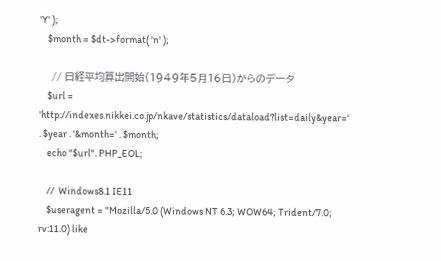'Y' );
    $month = $dt->format( 'n' );

    // 日経平均算出開始(1949年5月16日)からのデータ
    $url = 'http://indexes.nikkei.co.jp/nkave/statistics/dataload?list=daily&year=' . $year . '&month=' . $month;
    echo "$url". PHP_EOL;

    //  Windows8.1 IE11
    $useragent = "Mozilla/5.0 (Windows NT 6.3; WOW64; Trident/7.0; rv:11.0) like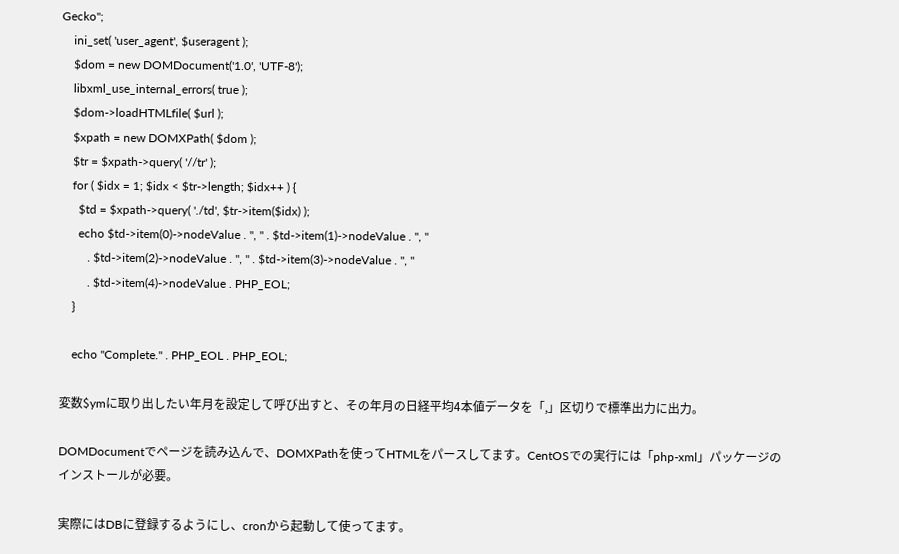Gecko";
    ini_set( 'user_agent', $useragent );
    $dom = new DOMDocument('1.0', 'UTF-8');
    libxml_use_internal_errors( true );
    $dom->loadHTMLfile( $url );
    $xpath = new DOMXPath( $dom );
    $tr = $xpath->query( '//tr' );
    for ( $idx = 1; $idx < $tr->length; $idx++ ) {
      $td = $xpath->query( './td', $tr->item($idx) );
      echo $td->item(0)->nodeValue . ", " . $td->item(1)->nodeValue . ", "
         . $td->item(2)->nodeValue . ", " . $td->item(3)->nodeValue . ", "
         . $td->item(4)->nodeValue . PHP_EOL;
    }

    echo "Complete." . PHP_EOL . PHP_EOL;

変数$ymに取り出したい年月を設定して呼び出すと、その年月の日経平均4本値データを「,」区切りで標準出力に出力。

DOMDocumentでページを読み込んで、DOMXPathを使ってHTMLをパースしてます。CentOSでの実行には「php-xml」パッケージのインストールが必要。

実際にはDBに登録するようにし、cronから起動して使ってます。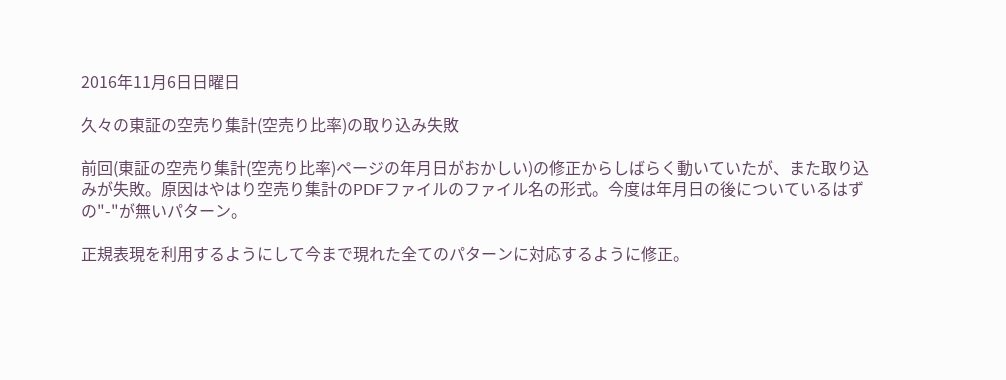2016年11月6日日曜日

久々の東証の空売り集計(空売り比率)の取り込み失敗

前回(東証の空売り集計(空売り比率)ページの年月日がおかしい)の修正からしばらく動いていたが、また取り込みが失敗。原因はやはり空売り集計のPDFファイルのファイル名の形式。今度は年月日の後についているはずの"-"が無いパターン。

正規表現を利用するようにして今まで現れた全てのパターンに対応するように修正。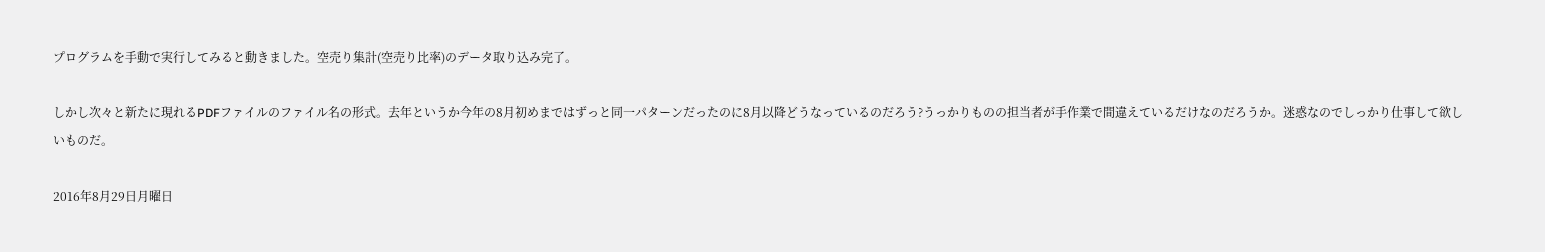プログラムを手動で実行してみると動きました。空売り集計(空売り比率)のデータ取り込み完了。

しかし次々と新たに現れるPDFファイルのファイル名の形式。去年というか今年の8月初めまではずっと同一パターンだったのに8月以降どうなっているのだろう?うっかりものの担当者が手作業で間違えているだけなのだろうか。迷惑なのでしっかり仕事して欲しいものだ。

2016年8月29日月曜日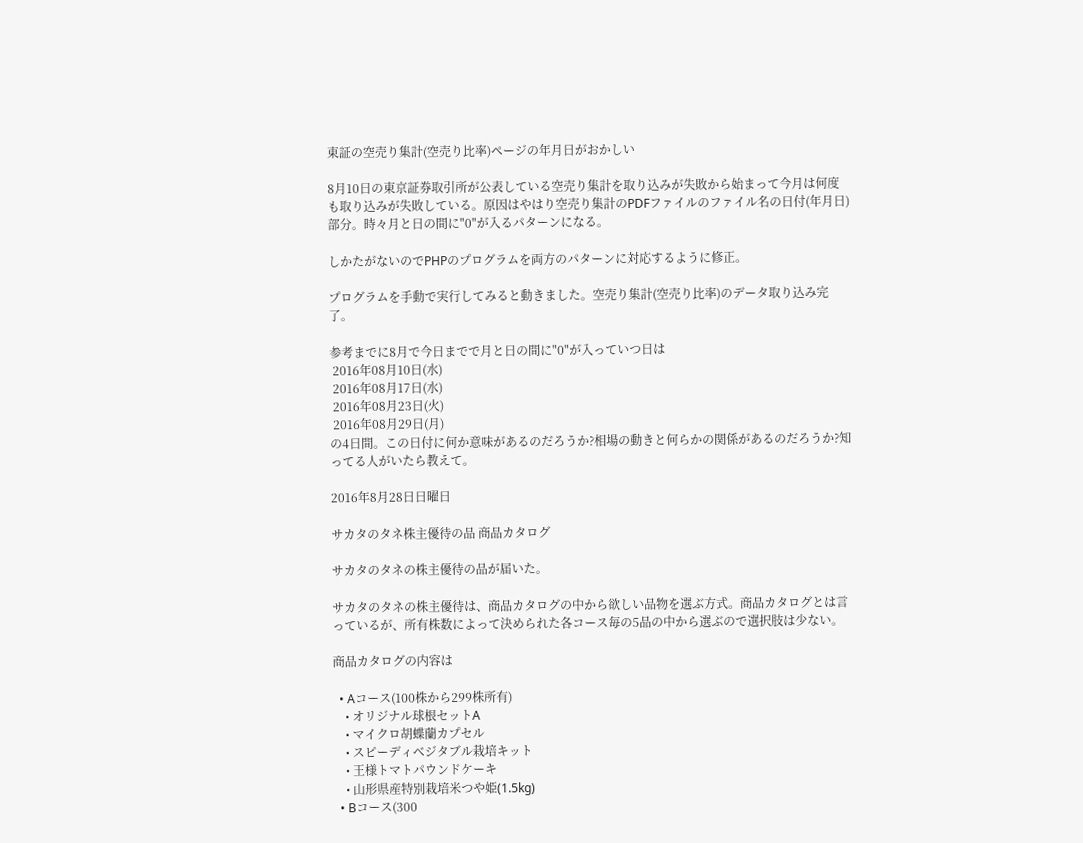東証の空売り集計(空売り比率)ページの年月日がおかしい

8月10日の東京証券取引所が公表している空売り集計を取り込みが失敗から始まって今月は何度も取り込みが失敗している。原因はやはり空売り集計のPDFファイルのファイル名の日付(年月日)部分。時々月と日の間に"0"が入るパターンになる。

しかたがないのでPHPのプログラムを両方のパターンに対応するように修正。

プログラムを手動で実行してみると動きました。空売り集計(空売り比率)のデータ取り込み完了。

参考までに8月で今日までで月と日の間に"0"が入っていつ日は
 2016年08月10日(水)
 2016年08月17日(水)
 2016年08月23日(火)
 2016年08月29日(月)
の4日間。この日付に何か意味があるのだろうか?相場の動きと何らかの関係があるのだろうか?知ってる人がいたら教えて。

2016年8月28日日曜日

サカタのタネ株主優待の品 商品カタログ

サカタのタネの株主優待の品が届いた。

サカタのタネの株主優待は、商品カタログの中から欲しい品物を選ぶ方式。商品カタログとは言っているが、所有株数によって決められた各コース毎の5品の中から選ぶので選択肢は少ない。

商品カタログの内容は

  • Aコース(100株から299株所有)
    • オリジナル球根セットA
    • マイクロ胡蝶蘭カプセル
    • スピーディベジタブル栽培キット
    • 王様トマトパウンドケーキ
    • 山形県産特別栽培米つや姫(1.5kg)
  • Bコース(300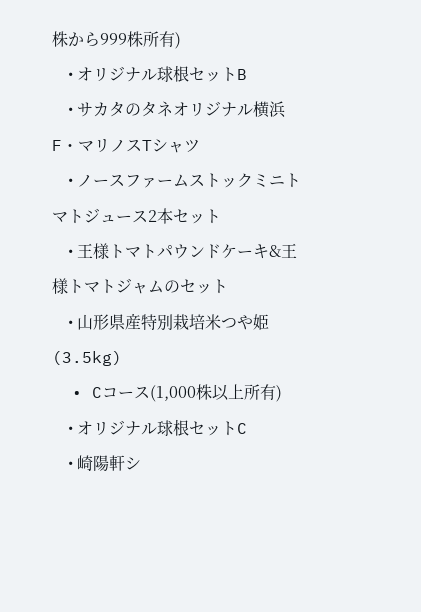株から999株所有)
    • オリジナル球根セットB
    • サカタのタネオリジナル横浜F・マリノスTシャツ
    • ノースファームストックミニトマトジュース2本セット
    • 王様トマトパウンドケーキ&王様トマトジャムのセット
    • 山形県産特別栽培米つや姫(3.5kg)
  • Cコース(1,000株以上所有)
    • オリジナル球根セットC
    • 崎陽軒シ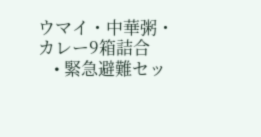ウマイ・中華粥・カレー9箱詰合
    • 緊急避難セッ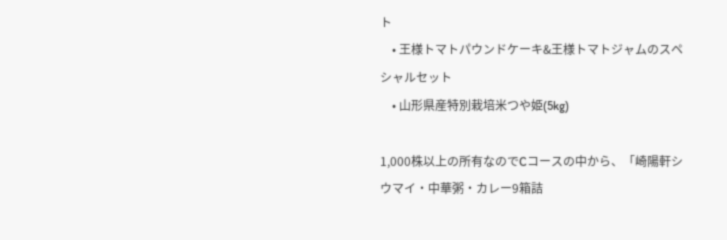ト
    • 王様トマトパウンドケーキ&王様トマトジャムのスペシャルセット
    • 山形県産特別栽培米つや姫(5kg)

1,000株以上の所有なのでCコースの中から、「崎陽軒シウマイ・中華粥・カレー9箱詰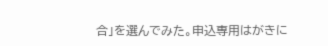合」を選んでみた。申込専用はがきに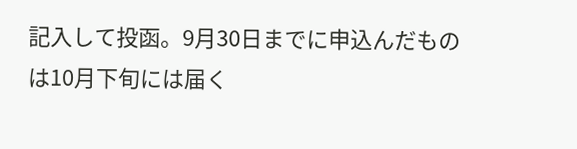記入して投函。9月30日までに申込んだものは10月下旬には届く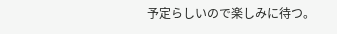予定らしいので楽しみに待つ。